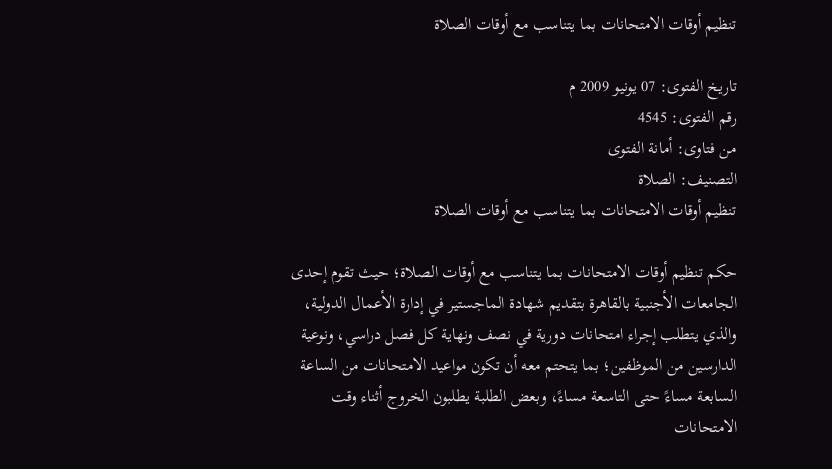تنظيم أوقات الامتحانات بما يتناسب مع أوقات الصلاة

تاريخ الفتوى: 07 يونيو 2009 م
رقم الفتوى: 4545
من فتاوى: أمانة الفتوى
التصنيف: الصلاة
تنظيم أوقات الامتحانات بما يتناسب مع أوقات الصلاة

حكم تنظيم أوقات الامتحانات بما يتناسب مع أوقات الصلاة؛ حيث تقوم إحدى الجامعات الأجنبية بالقاهرة بتقديم شهادة الماجستير في إدارة الأعمال الدولية، والذي يتطلب إجراء امتحانات دورية في نصف ونهاية كل فصل دراسي، ونوعية الدارسين من الموظفين؛ بما يتحتم معه أن تكون مواعيد الامتحانات من الساعة السابعة مساءً حتى التاسعة مساءً، وبعض الطلبة يطلبون الخروج أثناء وقت الامتحانات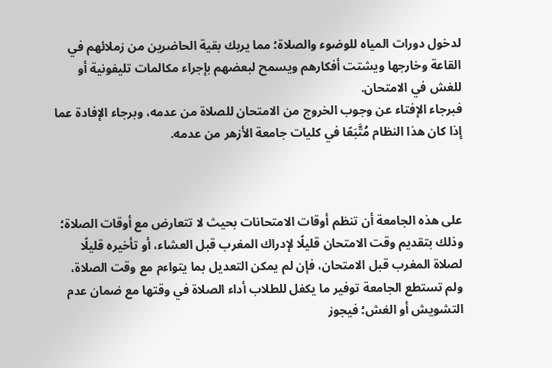لدخول دورات المياه للوضوء والصلاة؛ مما يربك بقية الحاضرين من زملائهم في القاعة وخارجها ويشتت أفكارهم ويسمح لبعضهم بإجراء مكالمات تليفونية أو للغش في الامتحان.
فبرجاء الإفتاء عن وجوب الخروج من الامتحان للصلاة من عدمه، وبرجاء الإفادة عما إذا كان هذا النظام مُتَّبَعًا في كليات جامعة الأزهر من عدمه.



على هذه الجامعة أن تنظم أوقات الامتحانات بحيث لا تتعارض مع أوقات الصلاة؛ وذلك بتقديم وقت الامتحان قليلًا لإدراك المغرب قبل العشاء، أو تأخيره قليلًا لصلاة المغرب قبل الامتحان، فإن لم يمكن التعديل بما يتواءم مع وقت الصلاة، ولم تستطع الجامعة توفير ما يكفل للطلاب أداء الصلاة في وقتها مع ضمان عدم التشويش أو الغش؛ فيجوز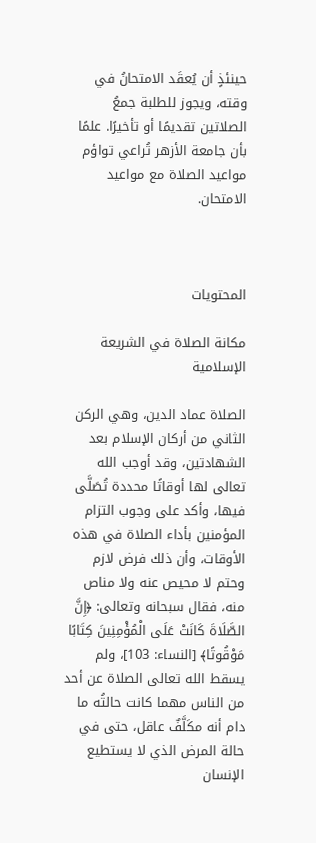حينئذٍ أن يُعقَد الامتحانُ في وقته، ويجوز للطلبة جمعُ الصلاتين تقديمًا أو تأخيرًا. علمًا بأن جامعة الأزهر تُراعي تواؤم مواعيد الصلاة مع مواعيد الامتحان.



المحتويات

مكانة الصلاة في الشريعة الإسلامية

الصلاة عماد الدين، وهي الركن الثاني من أركان الإسلام بعد الشهادتين، وقد أوجب الله تعالى لها أوقاتًا محددة تُصَلَّى فيها، وأكد على وجوب التزام المؤمنين بأداء الصلاة في هذه الأوقات، وأن ذلك فرض لازم وحتم لا محيص عنه ولا مناص منه، فقال سبحانه وتعالى: ﴿إِنَّ الصَّلَاةَ كَانَتْ عَلَى الْمُؤْمِنِينَ كِتَابًا مَوْقُوتًا﴾ [النساء: 103]، ولم يسقط الله تعالى الصلاة عن أحد من الناس مهما كانت حالتُه ما دام أنه مكَلَّفٌ عاقل، حتى في حالة المرض الذي لا يستطيع الإنسان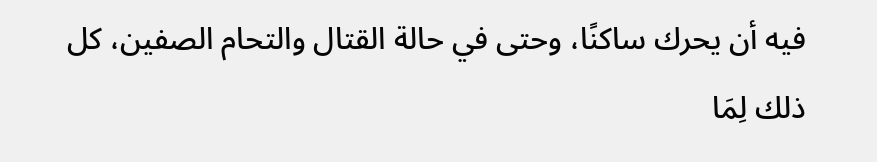فيه أن يحرك ساكنًا، وحتى في حالة القتال والتحام الصفين، كل ذلك لِمَا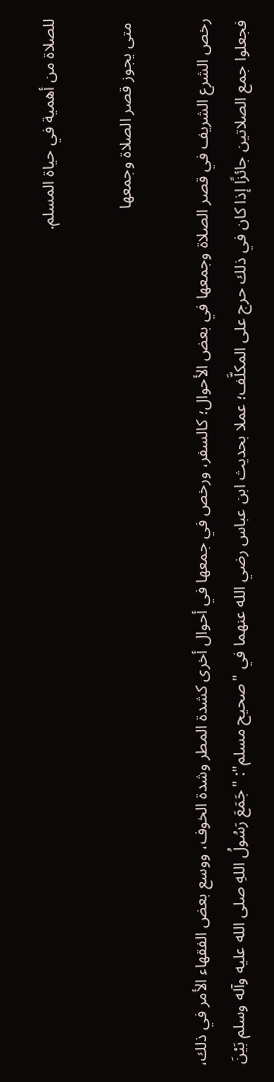للصلاة من أهمية في حياة المسلم.

 متى يجوز قصر الصلاة وجمعها

رخص الشرع الشريف في قصر الصلاة وجمعها في بعض الأحوال؛ كالسفر، ورخص في جمعها في أحوال أخرى كشدة المطر وشدة الخوف، ووسع بعض الفقهاء الأمر في ذلك، فجعلوا جمع الصلاتين جائزًا إذا كان في ذلك حرج على المكلَّف؛ عملا بحديث ابن عباس رضي الله عنهما في "صحيح مسلم": "جَمَعَ رَسُولُ اللهِ صلى الله عليه وآله وسلم بَيْنَ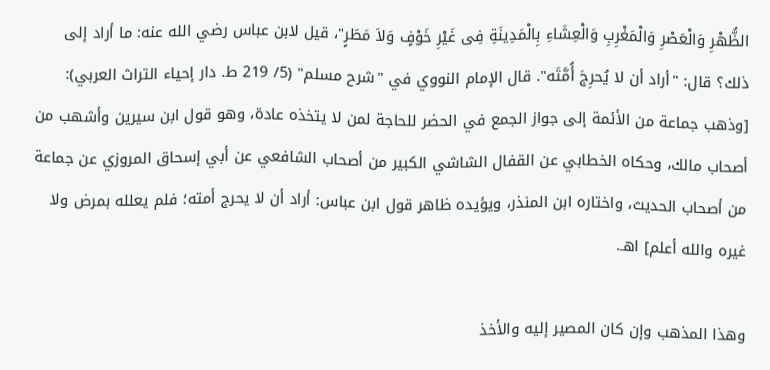الظُّهْرِ وَالْعَصْرِ وَالْمَغْرِبِ وَالْعِشَاءِ بِالْمَدِينَةِ فِى غَيْرِ خَوْفٍ وَلاَ مَطَرٍ"، قيل لابن عباس رضي الله عنه: ما أراد إلى ذلك؟ قال: "أراد أن لا يُحرِجَ أُمَّتَه". قال الإمام النووي في "شرح مسلم" (5/ 219 ط. دار إحياء التراث العربي): [وذهب جماعة من الأئمة إلى جواز الجمع في الحضر للحاجة لمن لا يتخذه عادة، وهو قول ابن سيرين وأشهب من أصحاب مالك، وحكاه الخطابي عن القفال الشاشي الكبير من أصحاب الشافعي عن أبي إسحاق المروزي عن جماعة من أصحاب الحديث، واختاره ابن المنذر، ويؤيده ظاهر قول ابن عباس: أراد أن لا يحرج أمته؛ فلم يعلله بمرض ولا غيره والله أعلم] اهـ.

وهذا المذهب وإن كان المصير إليه والأخذ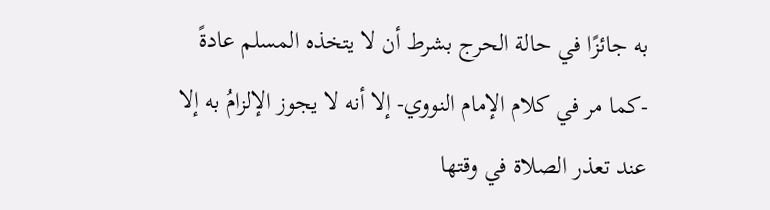به جائزًا في حالة الحرج بشرط أن لا يتخذه المسلم عادةً -كما مر في كلام الإمام النووي- إلا أنه لا يجوز الإلزامُ به إلا عند تعذر الصلاة في وقتها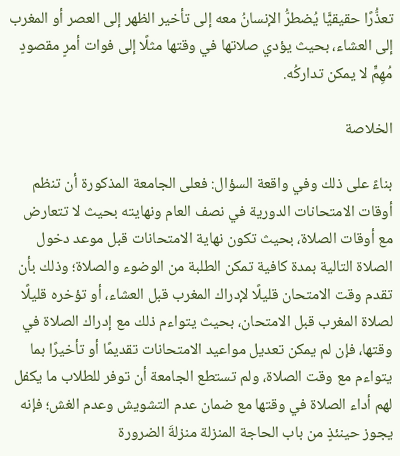تعذُّرًا حقيقيًّا يُضطرُّ الإنسانُ معه إلى تأخير الظهر إلى العصر أو المغرب إلى العشاء، بحيث يؤدي صلاتها في وقتها مثلًا إلى فوات أمرٍ مقصودٍ مُهِمٍّ لا يمكن تداركُه.

الخلاصة

بناءً على ذلك وفي واقعة السؤال: فعلى الجامعة المذكورة أن تنظم أوقات الامتحانات الدورية في نصف العام ونهايته بحيث لا تتعارض مع أوقات الصلاة، بحيث تكون نهاية الامتحانات قبل موعد دخول الصلاة التالية بمدة كافية تمكن الطلبة من الوضوء والصلاة؛ وذلك بأن تقدم وقت الامتحان قليلًا لإدراك المغرب قبل العشاء، أو تؤخره قليلًا لصلاة المغرب قبل الامتحان، بحيث يتواءم ذلك مع إدراك الصلاة في وقتها، فإن لم يمكن تعديل مواعيد الامتحانات تقديمًا أو تأخيرًا بما يتواءم مع وقت الصلاة، ولم تستطع الجامعة أن توفر للطلاب ما يكفل لهم أداء الصلاة في وقتها مع ضمان عدم التشويش وعدم الغش؛ فإنه يجوز حينئذٍ من باب الحاجة المنزلة منزلةَ الضرورة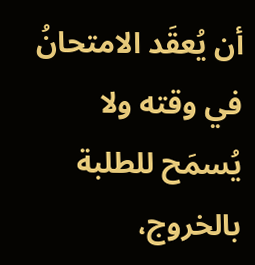أن يُعقَد الامتحانُ في وقته ولا يُسمَح للطلبة بالخروج،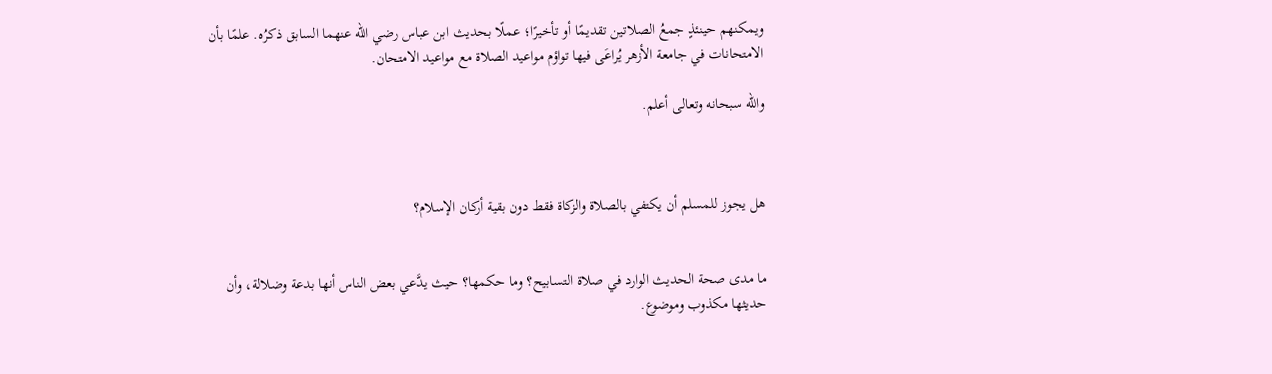ويمكنهم حينئذٍ جمعُ الصلاتين تقديمًا أو تأخيرًا؛ عملًا بحديث ابن عباس رضي الله عنهما السابق ذكرُه. علمًا بأن الامتحانات في جامعة الأزهر يُراعَى فيها تواؤم مواعيد الصلاة مع مواعيد الامتحان.

والله سبحانه وتعالى أعلم.



هل يجوز للمسلم أن يكتفي بالصلاة والزكاة فقط دون بقية أركان الإسلام؟


ما مدى صحة الحديث الوارد في صلاة التسابيح؟ وما حكمها؟ حيث يدَّعي بعض الناس أنها بدعة وضلالة، وأن حديثها مكذوب وموضوع.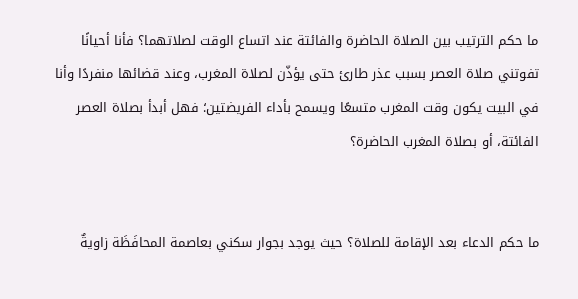ما حكم الترتيب بين الصلاة الحاضرة والفائتة عند اتساع الوقت لصلاتهما؟ فأنا أحيانًا تفوتني صلاة العصر بسبب عذر طارئ حتى يؤذّن لصلاة المغرب، وعند قضائها منفردًا وأنا في البيت يكون وقت المغرب متسعًا ويسمح بأداء الفريضتين؛ فهل أبدأ بصلاة العصر الفائتة، أو بصلاة المغرب الحاضرة؟


ما حكم الدعاء بعد الإقامة للصلاة؟ حيث يوجد بجوار سكني بعاصمة المحافَظَة زاويةٌ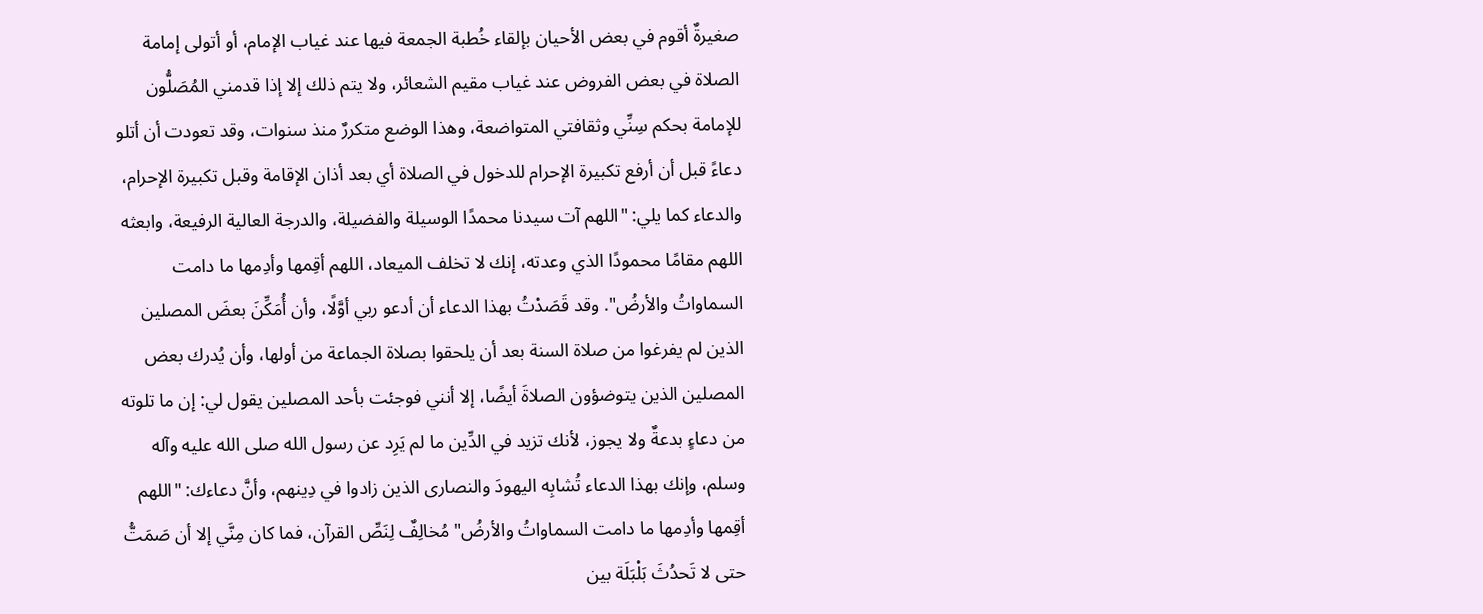صغيرةٌ أقوم في بعض الأحيان بإلقاء خُطبة الجمعة فيها عند غياب الإمام، أو أتولى إمامة الصلاة في بعض الفروض عند غياب مقيم الشعائر، ولا يتم ذلك إلا إذا قدمني المُصَلُّون للإمامة بحكم سِنِّي وثقافتي المتواضعة، وهذا الوضع متكررٌ منذ سنوات، وقد تعودت أن أتلو دعاءً قبل أن أرفع تكبيرة الإحرام للدخول في الصلاة أي بعد أذان الإقامة وقبل تكبيرة الإحرام، والدعاء كما يلي: "اللهم آت سيدنا محمدًا الوسيلة والفضيلة، والدرجة العالية الرفيعة، وابعثه اللهم مقامًا محمودًا الذي وعدته، إنك لا تخلف الميعاد، اللهم أقِمها وأدِمها ما دامت السماواتُ والأرضُ". وقد قَصَدْتُ بهذا الدعاء أن أدعو ربي أوَّلًا، وأن أُمَكِّنَ بعضَ المصلين الذين لم يفرغوا من صلاة السنة بعد أن يلحقوا بصلاة الجماعة من أولها، وأن يُدرك بعض المصلين الذين يتوضؤون الصلاةَ أيضًا، إلا أنني فوجئت بأحد المصلين يقول لي: إن ما تلوته من دعاءٍ بدعةٌ ولا يجوز، لأنك تزيد في الدِّين ما لم يَرِد عن رسول الله صلى الله عليه وآله وسلم، وإنك بهذا الدعاء تُشابِه اليهودَ والنصارى الذين زادوا في دِينهم، وأنَّ دعاءك: "اللهم أقِمها وأدِمها ما دامت السماواتُ والأرضُ" مُخالِفٌ لِنَصِّ القرآن، فما كان مِنَّي إلا أن صَمَتُّ حتى لا تَحدُثَ بَلْبَلَة بين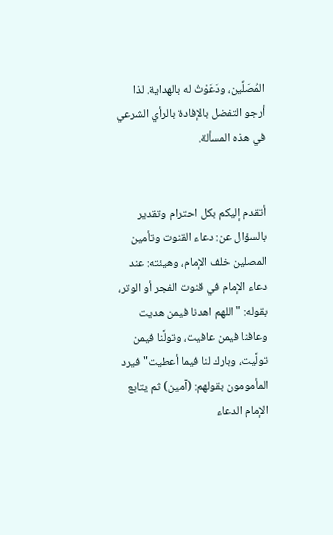المُصَلِّين، ودَعَوْتُ له بالهداية. لذا أرجو التفضل بالإفادة بالرأي الشرعي في هذه المسألة.


أتقدم إليكم بكل احترام وتقدير بالسؤال عن: دعاء القنوت وتأمين المصلين خلف الإمام، وهيئته: عند دعاء الإمام في قنوت الفجر أو الوتر، بقوله: "اللهم اهدنا فيمن هديت وعافنا فيمن عافيت، وتولَّنا فيمن تولَّيت، وبارك لنا فيما أعطيت" فيرد المأمومون بقولهم: (آمين) ثم يتابع الإمام الدعاء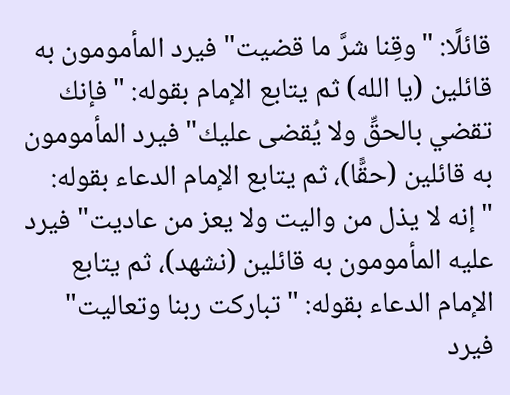قائلًا: "وقِنا شرَّ ما قضيت" فيرد المأمومون به قائلين (يا الله) ثم يتابع الإمام بقوله: "فإنك تقضي بالحقِّ ولا يُقضى عليك" فيرد المأمومون به قائلين (حقًّا)، ثم يتابع الإمام الدعاء بقوله: "إنه لا يذل من واليت ولا يعز من عاديت" فيرد عليه المأمومون به قائلين (نشهد)، ثم يتابع الإمام الدعاء بقوله: "تباركت ربنا وتعاليت" فيرد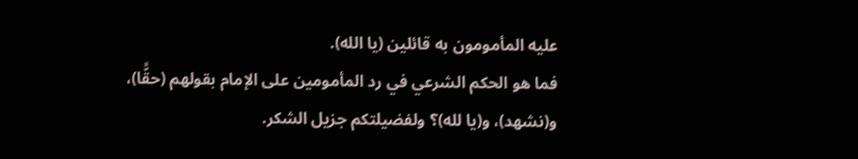عليه المأمومون به قائلين (يا الله).
فما هو الحكم الشرعي في رد المأمومين على الإمام بقولهم (حقًّا)، و(نشهد)، و(يا لله)؟ ولفضيلتكم جزيل الشكر.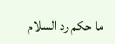ما حكم رد السلام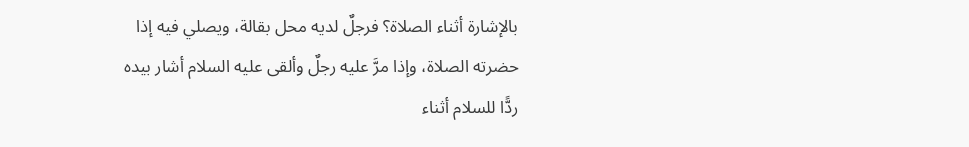بالإشارة أثناء الصلاة؟ فرجلٌ لديه محل بقالة، ويصلي فيه إذا حضرته الصلاة، وإذا مرَّ عليه رجلٌ وألقى عليه السلام أشار بيده ردًّا للسلام أثناء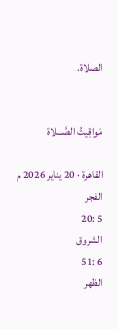الصلاة.


مَواقِيتُ الصَّـــلاة

القاهرة · 20 يناير 2026 م
الفجر
5 :20
الشروق
6 :51
الظهر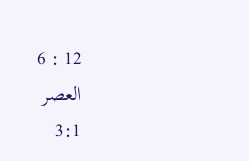12 : 6
العصر
3:1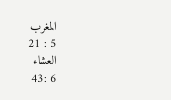المغرب
5 : 21
العشاء
6 :43